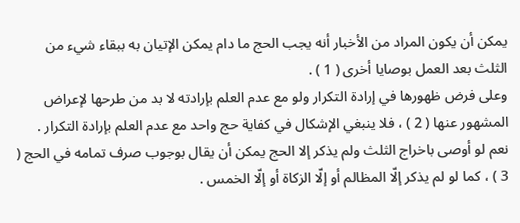يمكن أن يكون المراد من الأخبار أنه يجب الحج ما دام يمكن الإتيان به ببقاء شيء من الثلث بعد العمل بوصايا أخرى ( 1 ) .
وعلى فرض ظهورها في إرادة التكرار ولو مع عدم العلم بإرادته لا بد من طرحها لإعراض المشهور عنها ( 2 ) ، فلا ينبغي الإشكال في كفاية حج واحد مع عدم العلم بإرادة التكرار .
نعم لو أوصى باخراج الثلث ولم يذكر إلا الحج يمكن أن يقال بوجوب صرف تمامه في الحج ( 3 ) ، كما لو لم يذكر إلّا المظالم أو إلّا الزكاة أو إلّا الخمس .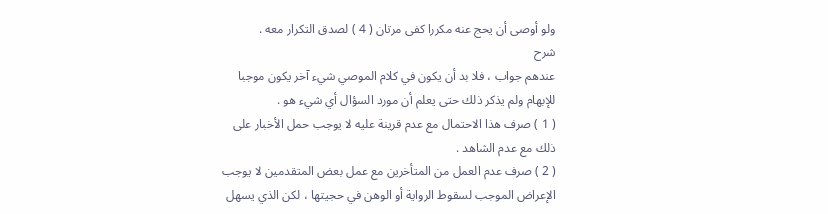ولو أوصى أن يحج عنه مكررا كفى مرتان ( 4 ) لصدق التكرار معه .
شرح
عندهم جواب ، فلا بد أن يكون في كلام الموصي شيء آخر يكون موجبا للإبهام ولم يذكر ذلك حتى يعلم أن مورد السؤال أي شيء هو .
( 1 ) صرف هذا الاحتمال مع عدم قرينة عليه لا يوجب حمل الأخبار على ذلك مع عدم الشاهد .
( 2 ) صرف عدم العمل من المتأخرين مع عمل بعض المتقدمين لا يوجب الإعراض الموجب لسقوط الرواية أو الوهن في حجيتها ، لكن الذي يسهل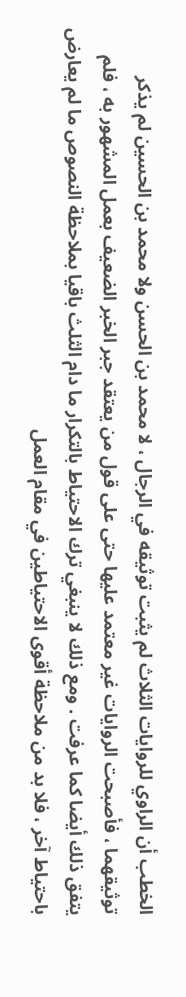الخطب أن الراوي للروايات الثلاث لم يثبت توثيقه في الرجال ، لا محمد بن الحسن ولا محمد بن الحسين لم يذكر توثيقهما ، فأصبحت الروايات غير معتمد عليها حتى على قول من يعتقد جبر الخبر الضعيف بعمل المشهور به ، فلم يتفق ذلك أيضا كما عرفت . ومع ذلك لا ينبغي ترك الاحتياط بالتكرار ما دام الثلث باقيا بملاحظة النصوص ما لم يعارض باحتياط آخر ، فلا بد من ملاحظة أقوى الاحتياطين في مقام العمل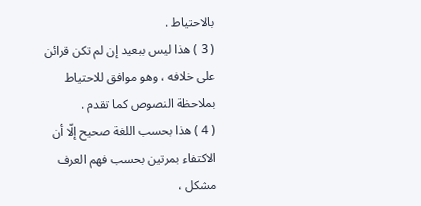بالاحتياط .
( 3 ) هذا ليس ببعيد إن لم تكن قرائن على خلافه ، وهو موافق للاحتياط بملاحظة النصوص كما تقدم .
( 4 ) هذا بحسب اللغة صحيح إلّا أن الاكتفاء بمرتين بحسب فهم العرف مشكل ،